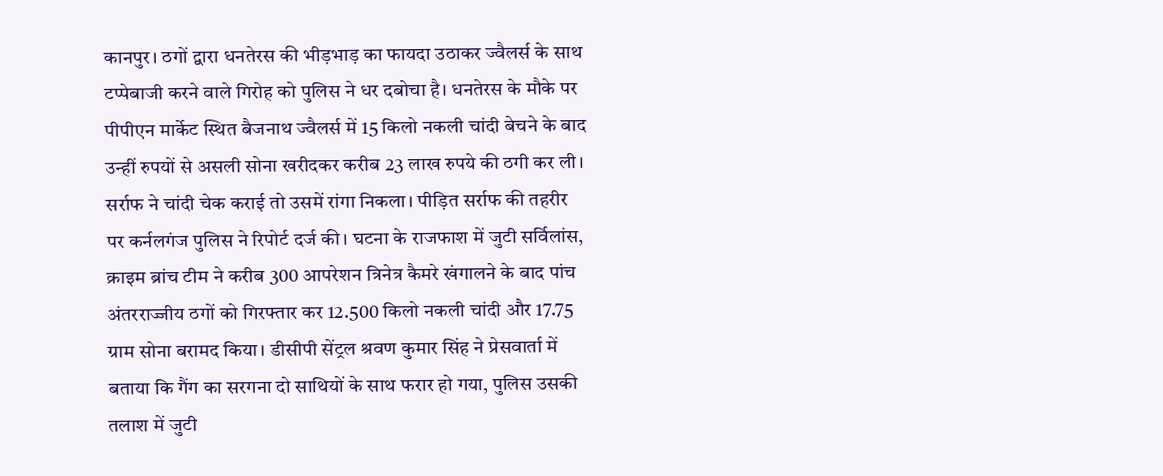कानपुर। ठगों द्वारा धनतेरस की भीड़भाड़ का फायदा उठाकर ज्वैलर्स के साथ टप्पेबाजी करने वाले गिरोह को पुलिस ने धर दबोचा है। धनतेरस के मौके पर पीपीएन मार्केट स्थित बैजनाथ ज्वैलर्स में 15 किलो नकली चांदी बेचने के बाद उन्हीं रुपयों से असली सोना खरीदकर करीब 23 लाख रुपये की ठगी कर ली।
सर्राफ ने चांदी चेक कराई तो उसमें रांगा निकला। पीड़ित सर्राफ की तहरीर पर कर्नलगंज पुलिस ने रिपोर्ट दर्ज की। घटना के राजफाश में जुटी सर्विलांस, क्राइम ब्रांच टीम ने करीब 300 आपरेशन त्रिनेत्र कैमरे खंगालने के बाद पांच अंतरराज्जीय ठगों को गिरफ्तार कर 12.500 किलो नकली चांदी और 17.75 ग्राम सोना बरामद किया। डीसीपी सेंट्रल श्रवण कुमार सिंह ने प्रेसवार्ता में बताया कि गैंग का सरगना दो साथियों के साथ फरार हो गया, पुलिस उसकी तलाश में जुटी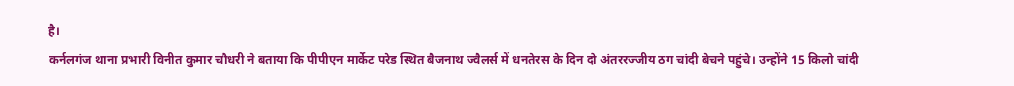है।
कर्नलगंज थाना प्रभारी विनीत कुमार चौधरी ने बताया कि पीपीएन मार्केट परेड स्थित बैजनाथ ज्वैलर्स में धनतेरस के दिन दो अंतररज्जीय ठग चांदी बेचने पहुंचे। उन्होंने 15 किलो चांदी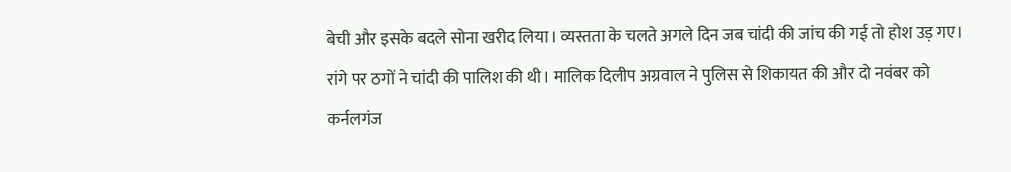बेची और इसके बदले सोना खरीद लिया। व्यस्तता के चलते अगले दिन जब चांदी की जांच की गई तो होश उड़ गए। रांगे पर ठगों ने चांदी की पालिश की थी। मालिक दिलीप अग्रवाल ने पुलिस से शिकायत की और दो नवंबर को कर्नलगंज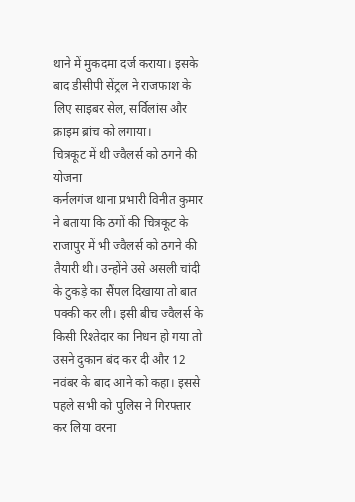थाने में मुकदमा दर्ज कराया। इसके बाद डीसीपी सेंट्रल ने राजफाश के लिए साइबर सेल, सर्विलांस और क्राइम ब्रांच को लगाया।
चित्रकूट में थी ज्वैलर्स को ठगने की योजना
कर्नलगंज थाना प्रभारी विनीत कुमार ने बताया कि ठगों की चित्रकूट के राजापुर में भी ज्वैलर्स को ठगने की तैयारी थी। उन्होंने उसे असली चांदी के टुकड़े का सैंपल दिखाया तो बात पक्की कर ली। इसी बीच ज्वैलर्स के किसी रिश्तेदार का निधन हो गया तो उसने दुकान बंद कर दी और 12 नवंबर के बाद आने को कहा। इससे पहले सभी को पुलिस ने गिरफ्तार कर लिया वरना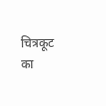चित्रकूट का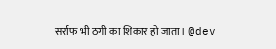सर्राफ भी ठगी का शिकार हो जाता। @dev